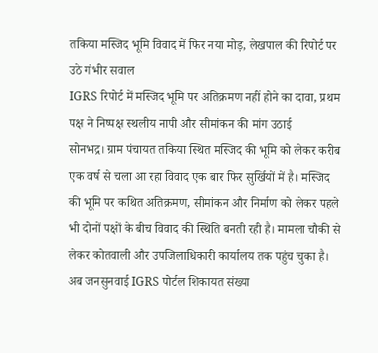तकिया मस्जिद भूमि विवाद में फिर नया मोड़, लेखपाल की रिपोर्ट पर उठे गंभीर सवाल
IGRS रिपोर्ट में मस्जिद भूमि पर अतिक्रमण नहीं होने का दावा, प्रथम पक्ष ने निष्पक्ष स्थलीय नापी और सीमांकन की मांग उठाई
सोनभद्र। ग्राम पंचायत तकिया स्थित मस्जिद की भूमि को लेकर करीब एक वर्ष से चला आ रहा विवाद एक बार फिर सुर्खियों में है। मस्जिद की भूमि पर कथित अतिक्रमण, सीमांकन और निर्माण को लेकर पहले भी दोनों पक्षों के बीच विवाद की स्थिति बनती रही है। मामला चौकी से लेकर कोतवाली और उपजिलाधिकारी कार्यालय तक पहुंच चुका है। अब जनसुनवाई IGRS पोर्टल शिकायत संख्या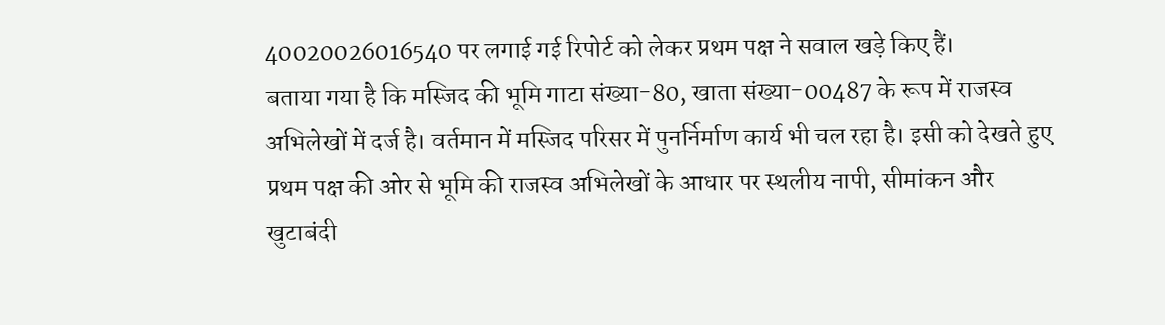40020026016540 पर लगाई गई रिपोर्ट को लेकर प्रथम पक्ष ने सवाल खड़े किए हैं।
बताया गया है कि मस्जिद की भूमि गाटा संख्या-80, खाता संख्या-00487 के रूप में राजस्व अभिलेखों में दर्ज है। वर्तमान में मस्जिद परिसर में पुनर्निर्माण कार्य भी चल रहा है। इसी को देखते हुए प्रथम पक्ष की ओर से भूमि की राजस्व अभिलेखों के आधार पर स्थलीय नापी, सीमांकन और खुटाबंदी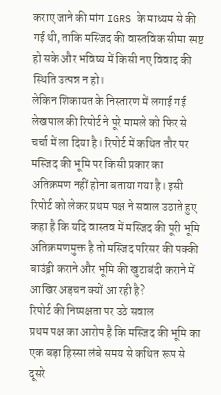कराए जाने की मांग IGRS के माध्यम से की गई थी, ताकि मस्जिद की वास्तविक सीमा स्पष्ट हो सके और भविष्य में किसी नए विवाद की स्थिति उत्पन्न न हो।
लेकिन शिकायत के निस्तारण में लगाई गई लेखपाल की रिपोर्ट ने पूरे मामले को फिर से चर्चा में ला दिया है। रिपोर्ट में कथित तौर पर मस्जिद की भूमि पर किसी प्रकार का अतिक्रमण नहीं होना बताया गया है। इसी रिपोर्ट को लेकर प्रथम पक्ष ने सवाल उठाते हुए कहा है कि यदि वास्तव में मस्जिद की पूरी भूमि अतिक्रमणमुक्त है तो मस्जिद परिसर की पक्की बाउंड्री कराने और भूमि की खुटाबंदी कराने में आखिर अड़चन क्यों आ रही है?
रिपोर्ट की निष्पक्षता पर उठे सवाल
प्रथम पक्ष का आरोप है कि मस्जिद की भूमि का एक बड़ा हिस्सा लंबे समय से कथित रूप से दूसरे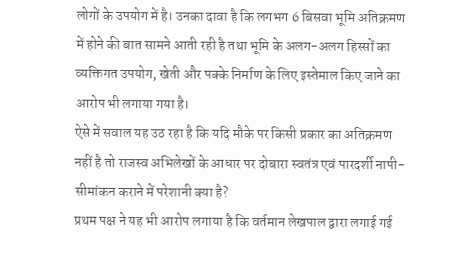लोगों के उपयोग में है। उनका दावा है कि लगभग 6 बिसवा भूमि अतिक्रमण में होने की बात सामने आती रही है तथा भूमि के अलग-अलग हिस्सों का व्यक्तिगत उपयोग, खेती और पक्के निर्माण के लिए इस्तेमाल किए जाने का आरोप भी लगाया गया है।
ऐसे में सवाल यह उठ रहा है कि यदि मौके पर किसी प्रकार का अतिक्रमण नहीं है तो राजस्व अभिलेखों के आधार पर दोबारा स्वतंत्र एवं पारदर्शी नापी-सीमांकन कराने में परेशानी क्या है?
प्रथम पक्ष ने यह भी आरोप लगाया है कि वर्तमान लेखपाल द्वारा लगाई गई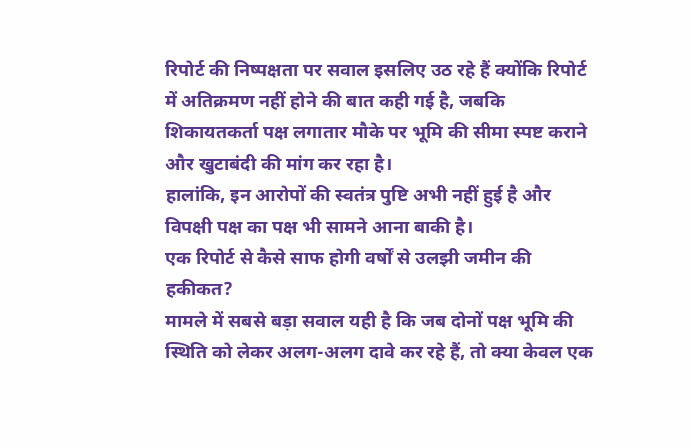रिपोर्ट की निष्पक्षता पर सवाल इसलिए उठ रहे हैं क्योंकि रिपोर्ट में अतिक्रमण नहीं होने की बात कही गई है, जबकि शिकायतकर्ता पक्ष लगातार मौके पर भूमि की सीमा स्पष्ट कराने और खुटाबंदी की मांग कर रहा है।
हालांकि, इन आरोपों की स्वतंत्र पुष्टि अभी नहीं हुई है और विपक्षी पक्ष का पक्ष भी सामने आना बाकी है।
एक रिपोर्ट से कैसे साफ होगी वर्षों से उलझी जमीन की हकीकत?
मामले में सबसे बड़ा सवाल यही है कि जब दोनों पक्ष भूमि की स्थिति को लेकर अलग-अलग दावे कर रहे हैं, तो क्या केवल एक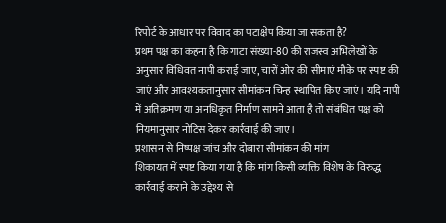रिपोर्ट के आधार पर विवाद का पटाक्षेप किया जा सकता है?
प्रथम पक्ष का कहना है कि गाटा संख्या-80 की राजस्व अभिलेखों के अनुसार विधिवत नापी कराई जाए, चारों ओर की सीमाएं मौके पर स्पष्ट की जाएं और आवश्यकतानुसार सीमांकन चिन्ह स्थापित किए जाएं। यदि नापी में अतिक्रमण या अनधिकृत निर्माण सामने आता है तो संबंधित पक्ष को नियमानुसार नोटिस देकर कार्रवाई की जाए।
प्रशासन से निष्पक्ष जांच और दोबारा सीमांकन की मांग
शिकायत में स्पष्ट किया गया है कि मांग किसी व्यक्ति विशेष के विरुद्ध कार्रवाई कराने के उद्देश्य से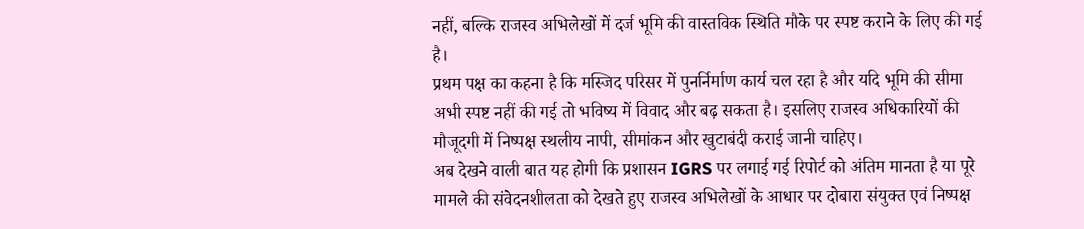नहीं, बल्कि राजस्व अभिलेखों में दर्ज भूमि की वास्तविक स्थिति मौके पर स्पष्ट कराने के लिए की गई है।
प्रथम पक्ष का कहना है कि मस्जिद परिसर में पुनर्निर्माण कार्य चल रहा है और यदि भूमि की सीमा अभी स्पष्ट नहीं की गई तो भविष्य में विवाद और बढ़ सकता है। इसलिए राजस्व अधिकारियों की मौजूदगी में निष्पक्ष स्थलीय नापी, सीमांकन और खुटाबंदी कराई जानी चाहिए।
अब देखने वाली बात यह होगी कि प्रशासन IGRS पर लगाई गई रिपोर्ट को अंतिम मानता है या पूरे मामले की संवेदनशीलता को देखते हुए राजस्व अभिलेखों के आधार पर दोबारा संयुक्त एवं निष्पक्ष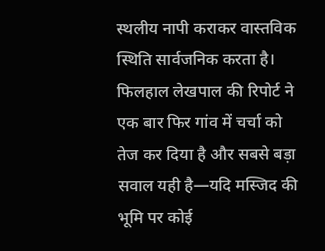स्थलीय नापी कराकर वास्तविक स्थिति सार्वजनिक करता है।
फिलहाल लेखपाल की रिपोर्ट ने एक बार फिर गांव में चर्चा को तेज कर दिया है और सबसे बड़ा सवाल यही है—यदि मस्जिद की भूमि पर कोई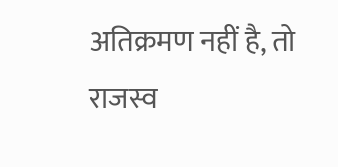अतिक्रमण नहीं है, तो राजस्व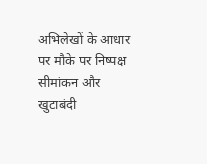अभिलेखों के आधार पर मौके पर निष्पक्ष सीमांकन और खुटाबंदी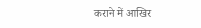कराने में आखिर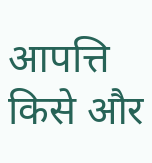आपत्ति किसे और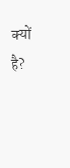क्यों है?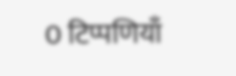0 टिप्पणियाँ